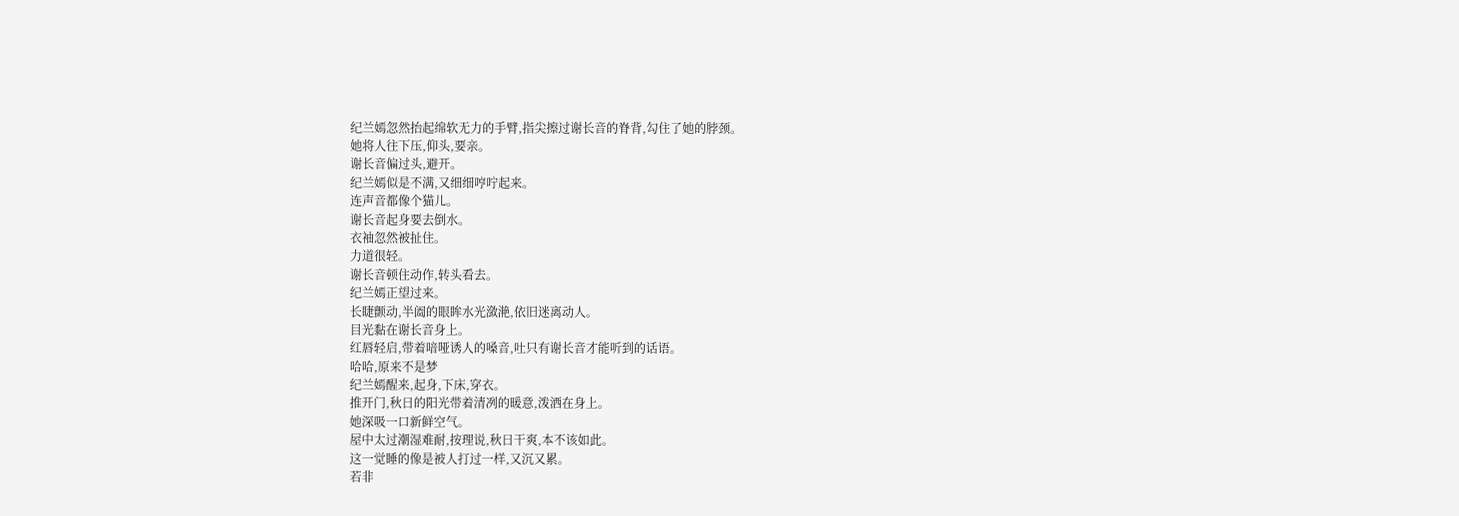纪兰嫣忽然抬起绵软无力的手臂,指尖擦过谢长音的脊背,勾住了她的脖颈。
她将人往下压,仰头,要亲。
谢长音偏过头,避开。
纪兰嫣似是不满,又细细哼咛起来。
连声音都像个猫儿。
谢长音起身要去倒水。
衣袖忽然被扯住。
力道很轻。
谢长音顿住动作,转头看去。
纪兰嫣正望过来。
长睫颤动,半阖的眼眸水光潋滟,依旧迷离动人。
目光黏在谢长音身上。
红唇轻启,带着喑哑诱人的嗓音,吐只有谢长音才能听到的话语。
哈哈,原来不是梦
纪兰嫣醒来,起身,下床,穿衣。
推开门,秋日的阳光带着清冽的暖意,泼洒在身上。
她深吸一口新鲜空气。
屋中太过潮湿难耐,按理说,秋日干爽,本不该如此。
这一觉睡的像是被人打过一样,又沉又累。
若非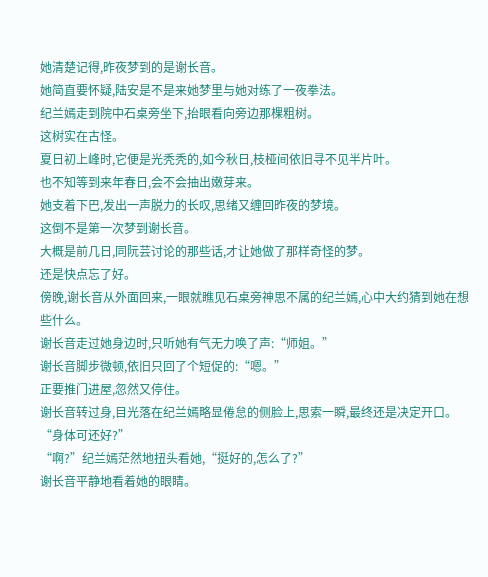她清楚记得,昨夜梦到的是谢长音。
她简直要怀疑,陆安是不是来她梦里与她对练了一夜拳法。
纪兰嫣走到院中石桌旁坐下,抬眼看向旁边那棵粗树。
这树实在古怪。
夏日初上峰时,它便是光秃秃的,如今秋日,枝桠间依旧寻不见半片叶。
也不知等到来年春日,会不会抽出嫩芽来。
她支着下巴,发出一声脱力的长叹,思绪又缠回昨夜的梦境。
这倒不是第一次梦到谢长音。
大概是前几日,同阮芸讨论的那些话,才让她做了那样奇怪的梦。
还是快点忘了好。
傍晚,谢长音从外面回来,一眼就瞧见石桌旁神思不属的纪兰嫣,心中大约猜到她在想些什么。
谢长音走过她身边时,只听她有气无力唤了声:“师姐。”
谢长音脚步微顿,依旧只回了个短促的:“嗯。”
正要推门进屋,忽然又停住。
谢长音转过身,目光落在纪兰嫣略显倦怠的侧脸上,思索一瞬,最终还是决定开口。
“身体可还好?”
“啊?”纪兰嫣茫然地扭头看她,“挺好的,怎么了?”
谢长音平静地看着她的眼睛。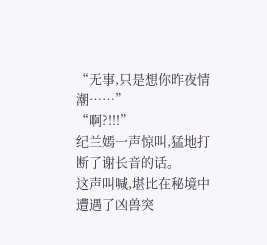“无事,只是想你昨夜情潮……”
“啊?!!!”
纪兰嫣一声惊叫,猛地打断了谢长音的话。
这声叫喊,堪比在秘境中遭遇了凶兽突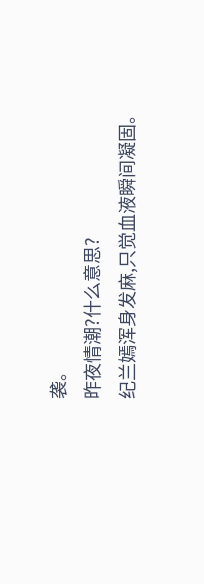袭。
昨夜情潮?什么意思?
纪兰嫣浑身发麻,只觉血液瞬间凝固。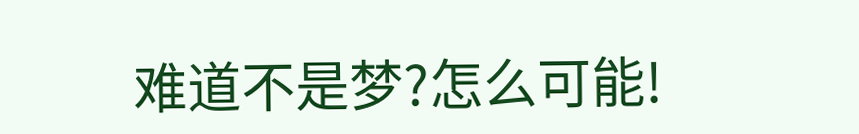难道不是梦?怎么可能!